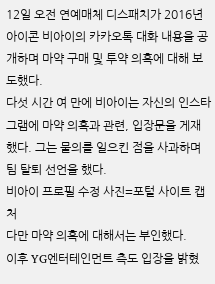12일 오전 연예매체 디스패치가 2016년 아이콘 비아이의 카카오톡 대화 내용을 공개하며 마약 구매 및 투약 의혹에 대해 보도했다.
다섯 시간 여 만에 비아이는 자신의 인스타그램에 마약 의혹과 관련, 입장문을 게재했다. 그는 물의를 일으킨 점을 사과하며 팀 탈퇴 선언을 했다.
비아이 프로필 수정 사진=포털 사이트 캡처
다만 마약 의혹에 대해서는 부인했다.
이후 YG엔터테인먼트 측도 입장을 밝혔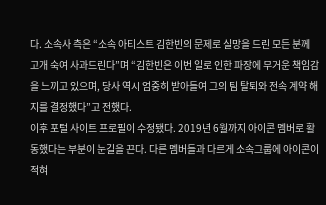다. 소속사 측은 “소속 아티스트 김한빈의 문제로 실망을 드린 모든 분께 고개 숙여 사과드린다”며 “김한빈은 이번 일로 인한 파장에 무거운 책임감을 느끼고 있으며, 당사 역시 엄중히 받아들여 그의 팀 탈퇴와 전속 계약 해지를 결정했다”고 전했다.
이후 포털 사이트 프로필이 수정됐다. 2019년 6월까지 아이콘 멤버로 활동했다는 부분이 눈길을 끈다. 다른 멤버들과 다르게 소속그룹에 아이콘이 적혀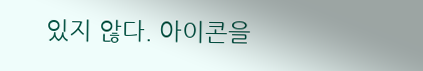있지 않다. 아이콘을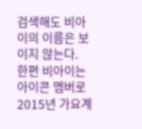검색해도 비아이의 이름은 보이지 않는다.
한편 비아이는 아이콘 멤버로 2015년 가요계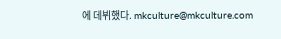에 데뷔했다. mkculture@mkculture.com